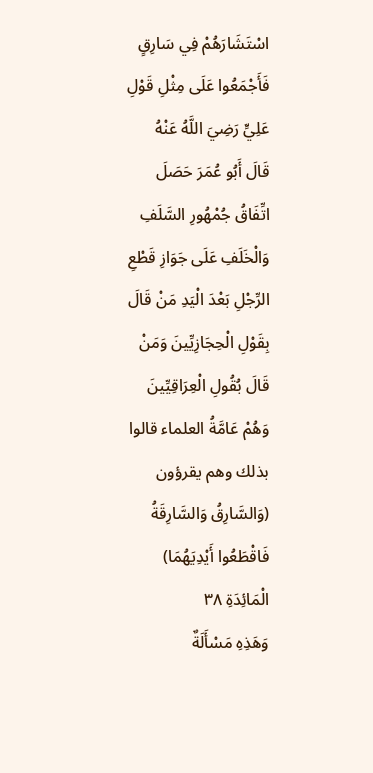اسْتَشَارَهُمْ فِي سَارِقٍ فَأَجْمَعُوا عَلَى مِثْلِ قَوْلِ عَلِيٍّ رَضِيَ اللَّهُ عَنْهُ
قَالَ أَبُو عُمَرَ حَصَلَ اتِّفَاقُ جُمْهُورِ السَّلَفِ وَالْخَلَفِ عَلَى جَوَازِ قَطْعِ الرِّجْلِ بَعْدَ الْيَدِ مَنْ قَالَ بِقَوْلِ الْحِجَازِيِّينَ وَمَنْ قَالَ بُقُولِ الْعِرَاقِيِّينَ وَهُمْ عَامَّةُ العلماء قالوا بذلك وهم يقرؤون (وَالسَّارِقُ وَالسَّارِقَةُ فَاقْطَعُوا أَيْدِيَهُمَا) الْمَائِدَةِ ٣٨
وَهَذِهِ مَسْأَلَةٌ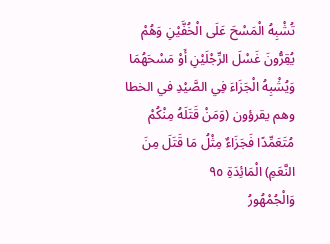تُشْبِهُ الْمَسْحَ عَلَى الْخُفَّيْنِ وَهُمْ يُقِرُّونَ غَسْلَ الرِّجْلَيْنِ أَوْ مَسْحَهُمَا وَيُشْبِهُ الْجَزَاءَ فِي الصَّيْدِ في الخطا وهم يقرؤون (وَمَنْ قَتَلَهُ مِنْكُمْ مُتَعَمِّدًا فَجَزَاءٌ مِثْلُ مَا قَتَلَ مِنَ النَّعَمِ) الْمَائِدَةِ ٩٥
وَالْجُمْهُورُ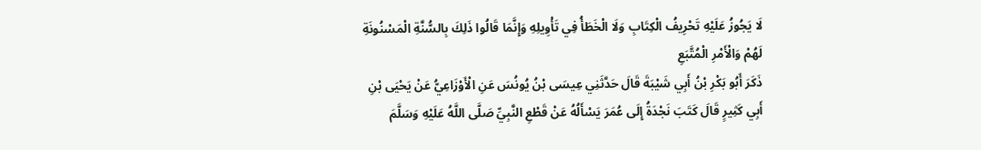لَا يَجُوزُ عَلَيْهِ تَحْرِيفُ الْكِتَابِ وَلَا الْخَطَأُ فِي تَأْوِيلِهِ وَإِنَّمَا قَالُوا ذَلِكَ بِالسُّنَّةِ الْمَسْنُونَةِ لَهُمْ وَالْأَمْرِ الْمُتَّبَعِ
ذَكَرَ أَبُو بَكْرِ بْنُ أَبِي شَيْبَةَ قَالَ حَدَّثَنِي عِيسَى بْنُ يُونُسَ عَنِ الْأَوْزَاعِيُّ عَنْ يَحْيَى بْنِ أَبِي كَثِيرٍ قَالَ كَتَبَ نَجْدَةُ إِلَى عُمَرَ يَسْأَلُهُ عَنْ قَطْعِ النَّبِيِّ صَلَّى اللَّهُ عَلَيْهِ وَسَلَّمَ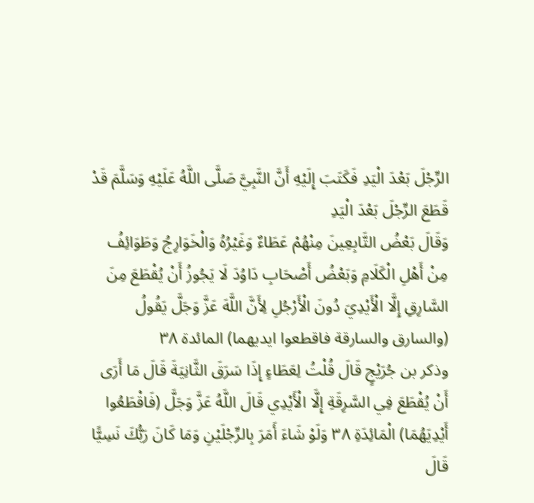الرِّجْلَ بَعْدَ الْيَدِ فَكَتَبَ إِلَيْهِ أَنَّ النَّبِيَّ صَلَّى اللَّهُ عَلَيْهِ وَسَلَّمَ قَدْ قَطَعَ الرِّجْلَ بَعْدَ الْيَدِ
وَقَالَ بَعْضُ التَّابِعِينَ مِنْهُمْ عَطَاءٌ وَغَيْرُهُ وَالْخَوَارِجُ وَطَوَائِفُ مِنْ أَهْلِ الْكَلَامِ وَبَعْضُ أَصْحَابِ دَاوُدَ لَا يَجُوزُ أَنْ يُقْطَعَ مِنَ السَّارِقِ إِلَّا الْأَيْدِيَ دُونَ الْأَرْجُلِ لِأَنَّ اللَّهَ عَزَّ وَجَلَّ يَقُولُ (والسارق والسارقة فاقطعوا ايديهما) المائدة ٣٨
وذكر بن جُرَيْجٍ قَالَ قُلْتُ لِعَطَاءٍ إِذَا سَرَقَ الثَّانِيَةَ قَالَ مَا أَرَى أَنْ يُقْطَعَ فِي السَّرِقَةِ إِلَّا الْأَيْدِي قَالَ اللَّهُ عَزَّ وَجَلَّ (فَاقْطَعُوا أَيْدِيَهُمَا) الْمَائِدَةِ ٣٨ وَلَوْ شَاءَ أَمَرَ بِالرِّجْلَيْنِ وَمَا كَانَ رَبُّكَ نَسِيًّا
قَالَ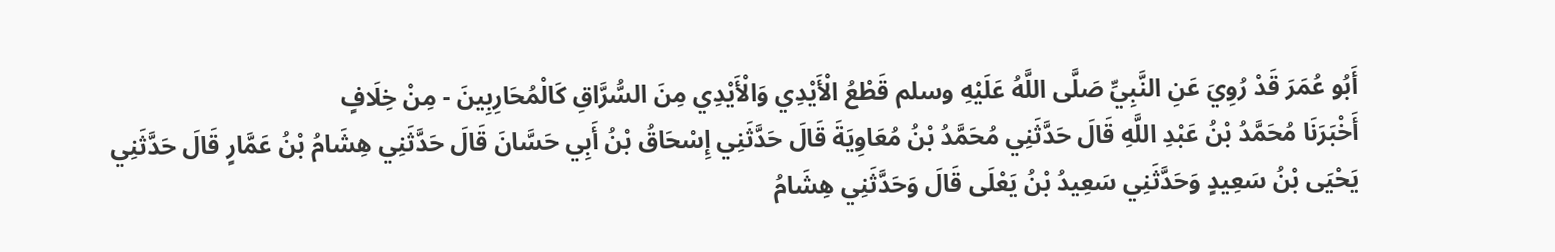أَبُو عُمَرَ قَدْ رُوِيَ عَنِ النَّبِيِّ صَلَّى اللَّهُ عَلَيْهِ وسلم قَطْعُ الْأَيْدِي وَالْأَيْدِي مِنَ السُّرَّاقِ كَالْمُحَارِبِينَ - مِنْ خِلَافٍ
أَخْبَرَنَا مُحَمَّدُ بْنُ عَبْدِ اللَّهِ قَالَ حَدَّثَنِي مُحَمَّدُ بْنُ مُعَاوِيَةَ قَالَ حَدَّثَنِي إِسْحَاقُ بْنُ أَبِي حَسَّانَ قَالَ حَدَّثَنِي هِشَامُ بْنُ عَمَّارٍ قَالَ حَدَّثَنِي يَحْيَى بْنُ سَعِيدٍ وَحَدَّثَنِي سَعِيدُ بْنُ يَعْلَى قَالَ وَحَدَّثَنِي هِشَامُ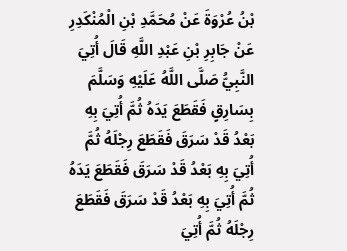بْنُ عُرْوَةَ عَنْ مُحَمَّدِ بْنِ الْمُنْكَدِرِ عَنْ جَابِرِ بْنِ عَبْدِ اللَّهِ قَالَ أُتِيَ النَّبِيُّ صَلَّى اللَّهُ عَلَيْهِ وَسَلَّمَ بِسَارِقٍ فَقَطَعَ يَدَهُ ثُمَّ أُتِيَ بِهِ بَعْدُ قَدْ سَرَقَ فَقَطَعَ رِجْلَهُ ثُمَّ أُتِيَ بِهِ بَعْدُ قَدْ سَرَقَ فَقَطَعَ يَدَهُ ثُمَّ أُتِيَ بِهِ بَعْدُ قَدْ سَرَقَ فَقَطَعَ رِجْلَهُ ثُمَّ أُتِيَ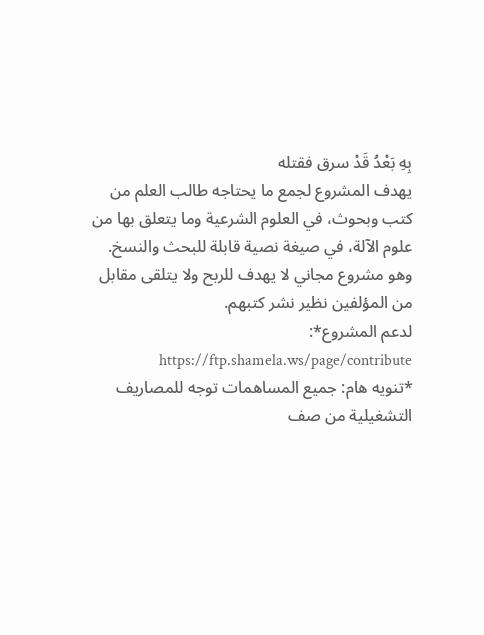بِهِ بَعْدُ قَدْ سرق فقتله
يهدف المشروع لجمع ما يحتاجه طالب العلم من كتب وبحوث، في العلوم الشرعية وما يتعلق بها من علوم الآلة، في صيغة نصية قابلة للبحث والنسخ.
وهو مشروع مجاني لا يهدف للربح ولا يتلقى مقابل من المؤلفين نظير نشر كتبهم.
لدعم المشروع*: https://ftp.shamela.ws/page/contribute
*تنويه هام: جميع المساهمات توجه للمصاريف التشغيلية من صف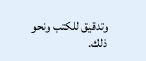وتدقيق للكتب ونحو ذلك.